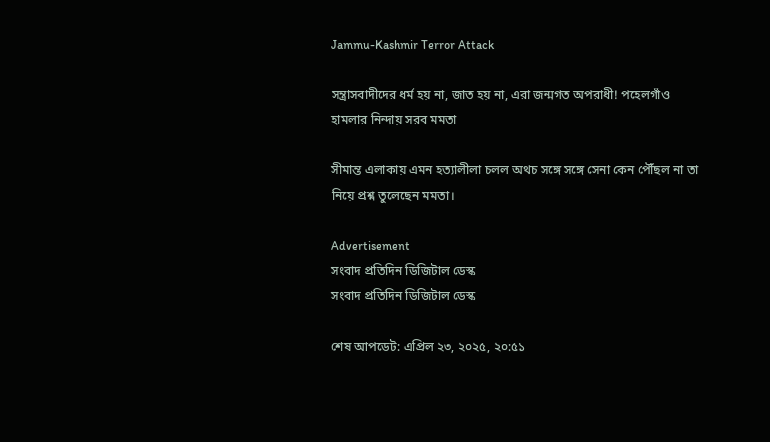Jammu-Kashmir Terror Attack

সন্ত্রাসবাদীদের ধর্ম হয় না, জাত হয় না, এরা জন্মগত অপরাধী! পহেলগাঁও হামলার নিন্দায় সরব মমতা

সীমান্ত এলাকায় এমন হত্যালীলা চলল অথচ সঙ্গে সঙ্গে সেনা কেন পৌঁছল না তা নিয়ে প্রশ্ন তুলেছেন মমতা।

Advertisement
সংবাদ প্রতিদিন ডিজিটাল ডেস্ক
সংবাদ প্রতিদিন ডিজিটাল ডেস্ক

শেষ আপডেট: এপ্রিল ২৩, ২০২৫, ২০:৫১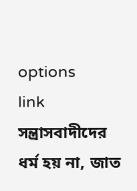options
link
সন্ত্রাসবাদীদের ধর্ম হয় না, জাত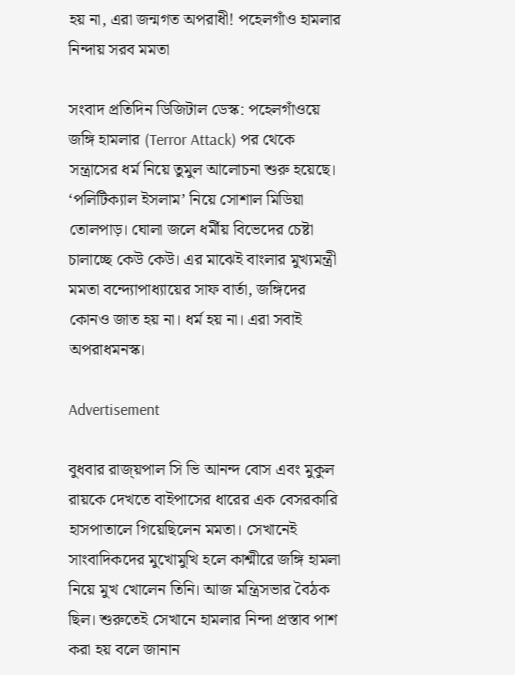হয় না, এরা জন্মগত অপরাধী! পহেলগাঁও হামলার নিন্দায় সরব মমতা

সংবাদ প্রতিদিন ডিজিটাল ডেস্ক: পহেলগাঁওয়ে জঙ্গি হামলার (Terror Attack) পর থেকে সন্ত্রাসের ধর্ম নিয়ে তুমুল আলোচনা শুরু হয়েছে। ‘পলিটিক্যাল ইসলাম’ নিয়ে সোশাল মিডিয়া তোলপাড়। ঘোলা জলে ধর্মীয় বিভেদের চেষ্টা চালাচ্ছে কেউ কেউ। এর মাঝেই বাংলার মুখ্যমন্ত্রী মমতা বন্দ্যোপাধ্যায়ের সাফ বার্তা, জঙ্গিদের কোনও জাত হয় না। ধর্ম হয় না। এরা সবাই অপরাধমনস্ক।

Advertisement

বুধবার রাজ্য়পাল সি ভি আনন্দ বোস এবং মুকুল রায়কে দেখতে বাইপাসের ধারের এক বেসরকারি হাসপাতালে গিয়েছিলেন মমতা। সেখানেই সাংবাদিকদের মুখোমুখি হলে কাশ্মীরে জঙ্গি হামলা নিয়ে মুখ খোলেন তিনি। আজ মন্ত্রিসভার বৈঠক ছিল। শুরুতেই সেখানে হামলার নিন্দা প্রস্তাব পাশ করা হয় বলে জানান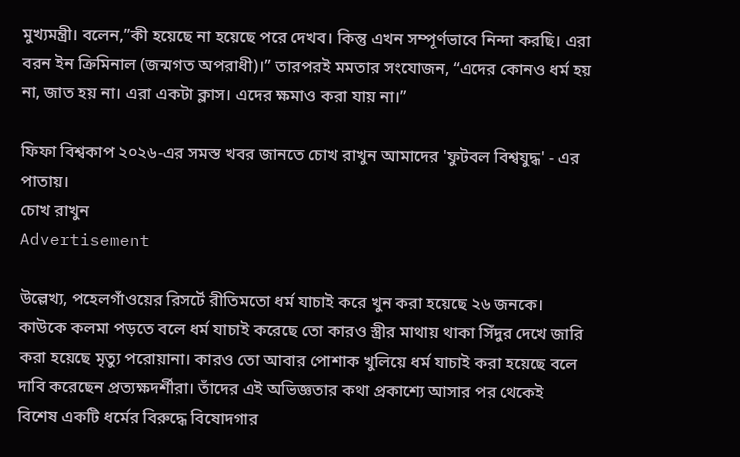মুখ্যমন্ত্রী। বলেন,”কী হয়েছে না হয়েছে পরে দেখব। কিন্তু এখন সম্পূর্ণভাবে নিন্দা করছি। এরা বরন ইন ক্রিমিনাল (জন্মগত অপরাধী)।” তারপরই মমতার সংযোজন, “এদের কোনও ধর্ম হয় না, জাত হয় না। এরা একটা ক্লাস। এদের ক্ষমাও করা যায় না।”

ফিফা বিশ্বকাপ ২০২৬-এর সমস্ত খবর জানতে চোখ রাখুন আমাদের 'ফুটবল বিশ্বযুদ্ধ' - এর পাতায়।
চোখ রাখুন
Advertisement

উল্লেখ্য, পহেলগাঁওয়ের রিসর্টে রীতিমতো ধর্ম যাচাই করে খুন করা হয়েছে ২৬ জনকে। কাউকে কলমা পড়তে বলে ধর্ম যাচাই করেছে তো কারও স্ত্রীর মাথায় থাকা সিঁদুর দেখে জারি করা হয়েছে মৃত্যু পরোয়ানা। কারও তো আবার পোশাক খুলিয়ে ধর্ম যাচাই করা হয়েছে বলে দাবি করেছেন প্রত্যক্ষদর্শীরা। তাঁদের এই অভিজ্ঞতার কথা প্রকাশ্যে আসার পর থেকেই বিশেষ একটি ধর্মের বিরুদ্ধে বিষোদগার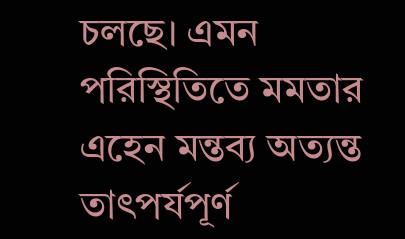চলছে। এমন পরিস্থিতিতে মমতার এহেন মন্তব্য অত্যন্ত তাৎপর্যপূর্ণ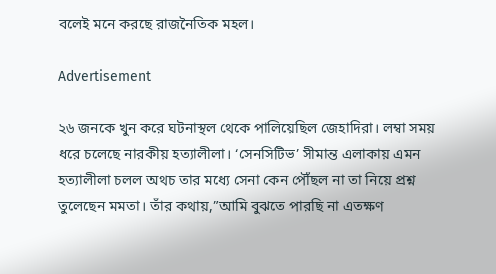বলেই মনে করছে রাজনৈতিক মহল।

Advertisement

২৬ জনকে খুন করে ঘটনাস্থল থেকে পালিয়েছিল জেহাদিরা। লম্বা সময় ধরে চলেছে নারকীয় হত্যালীলা। ‘সেনসিটিভ’ সীমান্ত এলাকায় এমন হত্যালীলা চলল অথচ তার মধ্যে সেনা কেন পৌঁছল না তা নিয়ে প্রশ্ন তুলেছেন মমতা। তাঁর কথায়,”আমি বুঝতে পারছি না এতক্ষণ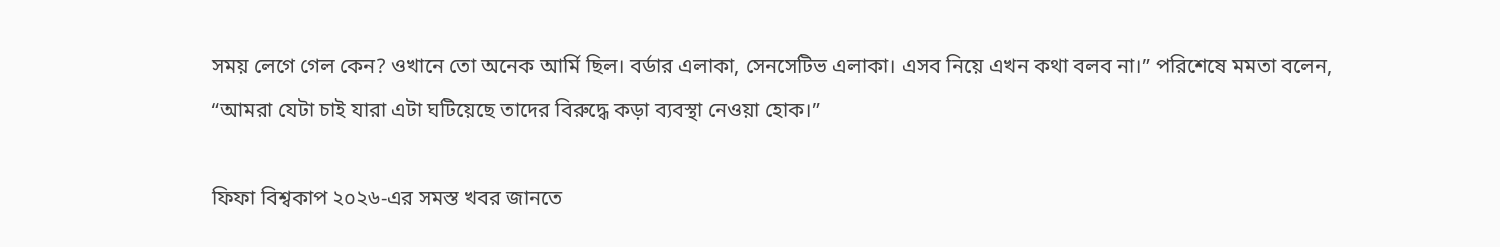সময় লেগে গেল কেন? ওখানে তো অনেক আর্মি ছিল। বর্ডার এলাকা, সেনসেটিভ এলাকা। এসব নিয়ে এখন কথা বলব না।” পরিশেষে মমতা বলেন, “আমরা যেটা চাই যারা এটা ঘটিয়েছে তাদের বিরুদ্ধে কড়া ব্যবস্থা নেওয়া হোক।”

ফিফা বিশ্বকাপ ২০২৬-এর সমস্ত খবর জানতে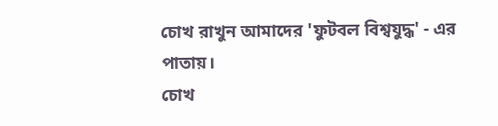চোখ রাখুন আমাদের 'ফুটবল বিশ্বযুদ্ধ' - এর পাতায়।
চোখ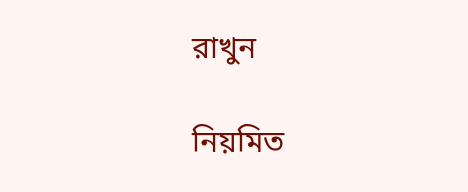রাখুন

নিয়মিত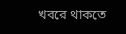খবরে থাকতে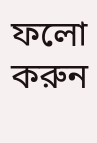ফলো করুন